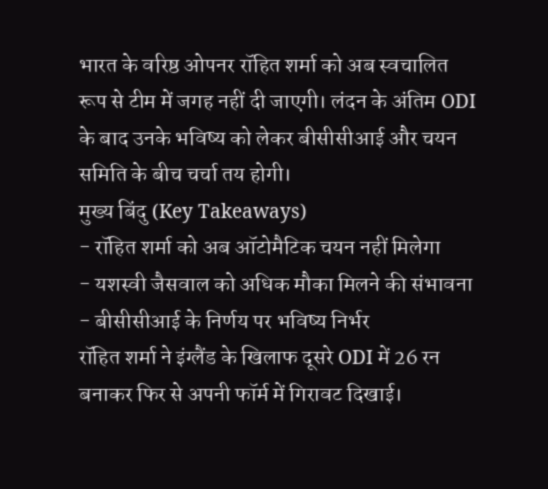भारत के वरिष्ठ ओपनर रॉहित शर्मा को अब स्वचालित रूप से टीम में जगह नहीं दी जाएगी। लंदन के अंतिम ODI के बाद उनके भविष्य को लेकर बीसीसीआई और चयन समिति के बीच चर्चा तय होगी।
मुख्य बिंदु (Key Takeaways)
- रॉहित शर्मा को अब ऑटोमैटिक चयन नहीं मिलेगा
- यशस्वी जैसवाल को अधिक मौका मिलने की संभावना
- बीसीसीआई के निर्णय पर भविष्य निर्भर
रॉहित शर्मा ने इंग्लैंड के खिलाफ दूसरे ODI में 26 रन बनाकर फिर से अपनी फॉर्म में गिरावट दिखाई।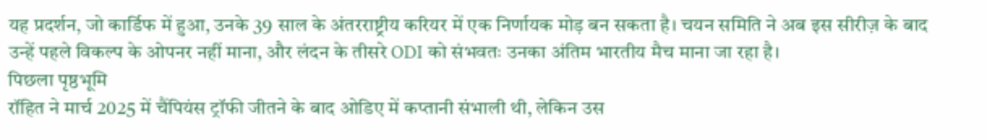यह प्रदर्शन, जो कार्डिफ में हुआ, उनके 39 साल के अंतरराष्ट्रीय करियर में एक निर्णायक मोड़ बन सकता है। चयन समिति ने अब इस सीरीज़ के बाद उन्हें पहले विकल्प के ओपनर नहीं माना, और लंदन के तीसरे ODI को संभवतः उनका अंतिम भारतीय मैच माना जा रहा है।
पिछला पृष्ठभूमि
रॉहित ने मार्च 2025 में चैंपियंस ट्रॉफी जीतने के बाद ओडिए में कप्तानी संभाली थी, लेकिन उस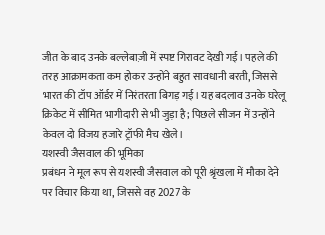जीत के बाद उनके बल्लेबाज़ी में स्पष्ट गिरावट देखी गई। पहले की तरह आक्रामकता कम होकर उन्होंने बहुत सावधानी बरती, जिससे भारत की टॉप ऑर्डर में निरंतरता बिगड़ गई। यह बदलाव उनके घरेलू क्रिकेट में सीमित भागीदारी से भी जुड़ा है; पिछले सीजन में उन्होंने केवल दो विजय हजारे ट्रॉफी मैच खेले।
यशस्वी जैसवाल की भूमिका
प्रबंधन ने मूल रूप से यशस्वी जैसवाल को पूरी श्रृंखला में मौका देने पर विचार किया था, जिससे वह 2027 के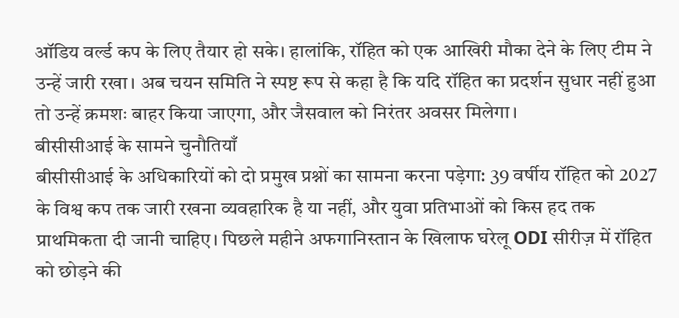ऑडिय वर्ल्ड कप के लिए तैयार हो सके। हालांकि, रॉहित को एक आखिरी मौका देने के लिए टीम ने उन्हें जारी रखा। अब चयन समिति ने स्पष्ट रूप से कहा है कि यदि रॉहित का प्रदर्शन सुधार नहीं हुआ तो उन्हें क्रमशः बाहर किया जाएगा, और जैसवाल को निरंतर अवसर मिलेगा।
बीसीसीआई के सामने चुनौतियाँ
बीसीसीआई के अधिकारियों को दो प्रमुख प्रश्नों का सामना करना पड़ेगा: 39 वर्षीय रॉहित को 2027 के विश्व कप तक जारी रखना व्यवहारिक है या नहीं, और युवा प्रतिभाओं को किस हद तक प्राथमिकता दी जानी चाहिए। पिछले महीने अफगानिस्तान के खिलाफ घरेलू ODI सीरीज़ में रॉहित को छोड़ने की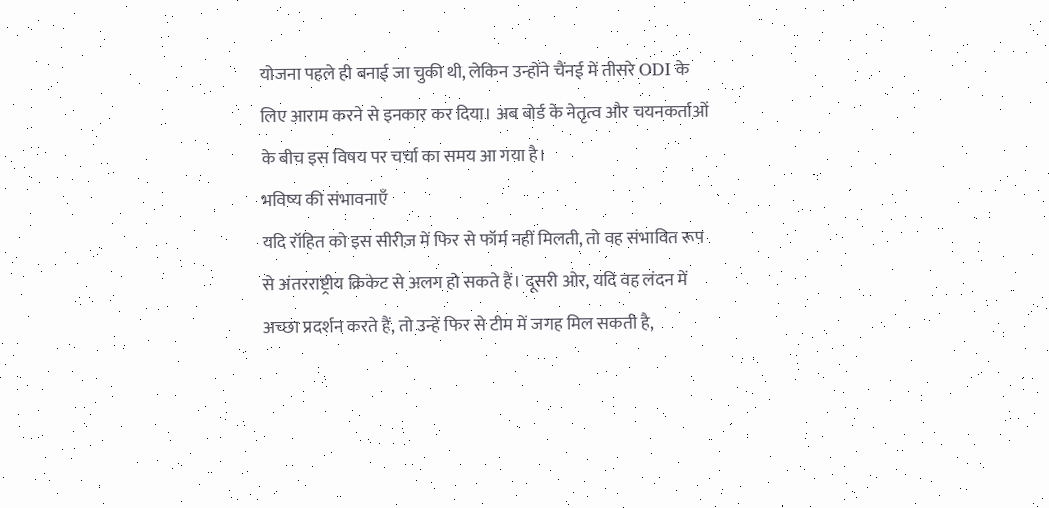योजना पहले ही बनाई जा चुकी थी, लेकिन उन्होंने चैंनई में तीसरे ODI के लिए आराम करने से इनकार कर दिया। अब बोर्ड के नेतृत्व और चयनकर्ताओं के बीच इस विषय पर चर्चा का समय आ गया है।
भविष्य की संभावनाएँ
यदि रॉहित को इस सीरीज़ में फिर से फॉर्म नहीं मिलती, तो वह संभावित रूप से अंतरराष्ट्रीय क्रिकेट से अलग हो सकते हैं। दूसरी ओर, यदि वह लंदन में अच्छा प्रदर्शन करते हैं, तो उन्हें फिर से टीम में जगह मिल सकती है,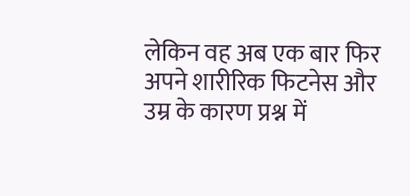लेकिन वह अब एक बार फिर अपने शारीरिक फिटनेस और उम्र के कारण प्रश्न में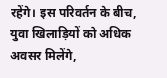रहेंगे। इस परिवर्तन के बीच, युवा खिलाड़ियों को अधिक अवसर मिलेंगे,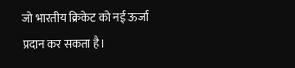जो भारतीय क्रिकेट को नई ऊर्जा प्रदान कर सकता है।